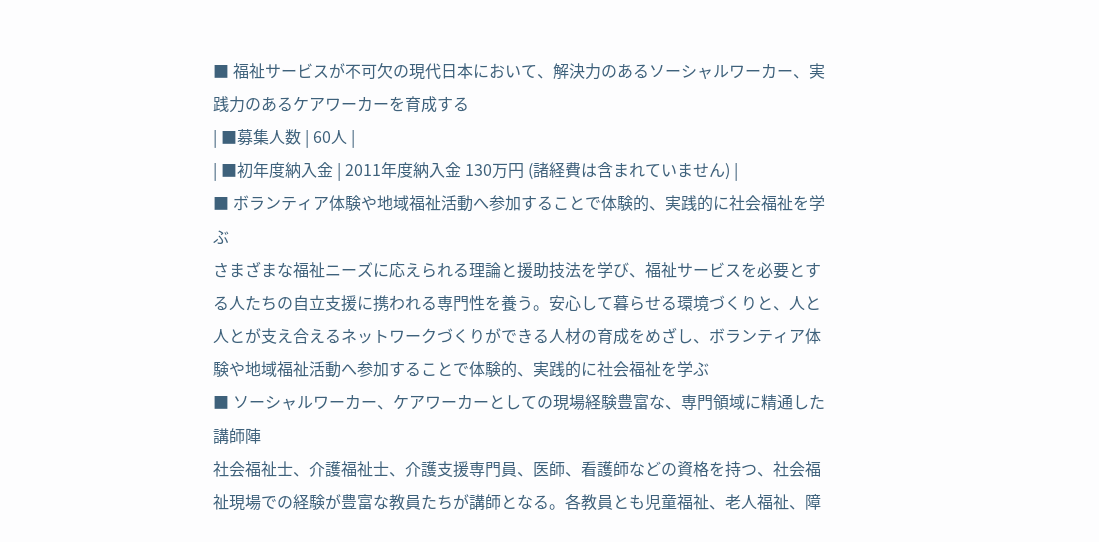■ 福祉サービスが不可欠の現代日本において、解決力のあるソーシャルワーカー、実践力のあるケアワーカーを育成する
| ■募集人数 | 60人 |
| ■初年度納入金 | 2011年度納入金 130万円 (諸経費は含まれていません) |
■ ボランティア体験や地域福祉活動へ参加することで体験的、実践的に社会福祉を学ぶ
さまざまな福祉ニーズに応えられる理論と援助技法を学び、福祉サービスを必要とする人たちの自立支援に携われる専門性を養う。安心して暮らせる環境づくりと、人と人とが支え合えるネットワークづくりができる人材の育成をめざし、ボランティア体験や地域福祉活動へ参加することで体験的、実践的に社会福祉を学ぶ
■ ソーシャルワーカー、ケアワーカーとしての現場経験豊富な、専門領域に精通した講師陣
社会福祉士、介護福祉士、介護支援専門員、医師、看護師などの資格を持つ、社会福祉現場での経験が豊富な教員たちが講師となる。各教員とも児童福祉、老人福祉、障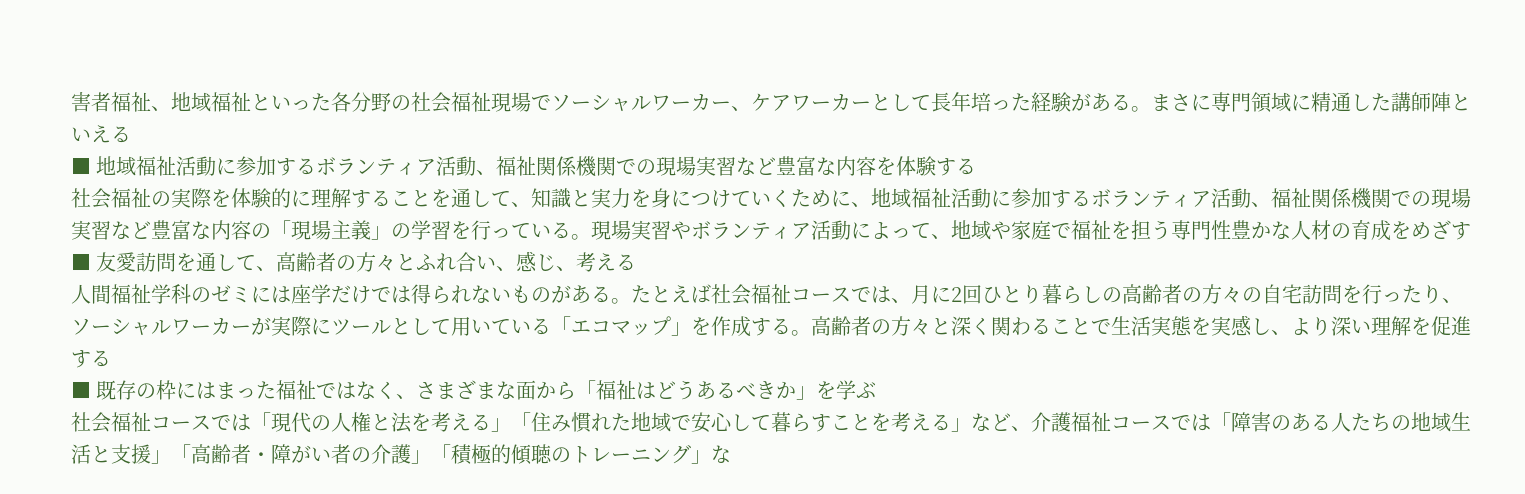害者福祉、地域福祉といった各分野の社会福祉現場でソーシャルワーカー、ケアワーカーとして長年培った経験がある。まさに専門領域に精通した講師陣といえる
■ 地域福祉活動に参加するボランティア活動、福祉関係機関での現場実習など豊富な内容を体験する
社会福祉の実際を体験的に理解することを通して、知識と実力を身につけていくために、地域福祉活動に参加するボランティア活動、福祉関係機関での現場実習など豊富な内容の「現場主義」の学習を行っている。現場実習やボランティア活動によって、地域や家庭で福祉を担う専門性豊かな人材の育成をめざす
■ 友愛訪問を通して、高齢者の方々とふれ合い、感じ、考える
人間福祉学科のゼミには座学だけでは得られないものがある。たとえば社会福祉コースでは、月に2回ひとり暮らしの高齢者の方々の自宅訪問を行ったり、ソーシャルワーカーが実際にツールとして用いている「エコマップ」を作成する。高齢者の方々と深く関わることで生活実態を実感し、より深い理解を促進する
■ 既存の枠にはまった福祉ではなく、さまざまな面から「福祉はどうあるべきか」を学ぶ
社会福祉コースでは「現代の人権と法を考える」「住み慣れた地域で安心して暮らすことを考える」など、介護福祉コースでは「障害のある人たちの地域生活と支援」「高齢者・障がい者の介護」「積極的傾聴のトレーニング」な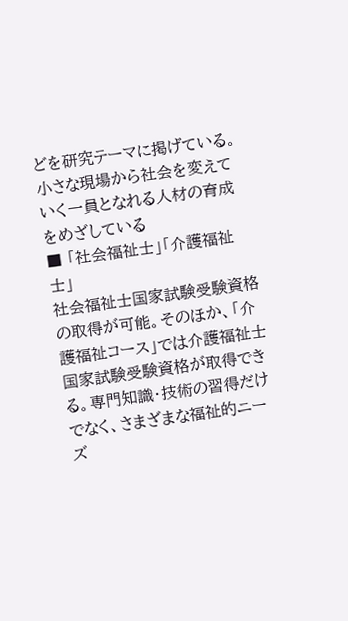どを研究テーマに掲げている。小さな現場から社会を変えていく一員となれる人材の育成をめざしている
■ 「社会福祉士」「介護福祉士」
社会福祉士国家試験受験資格の取得が可能。そのほか、「介護福祉コース」では介護福祉士国家試験受験資格が取得できる。専門知識・技術の習得だけでなく、さまざまな福祉的ニーズ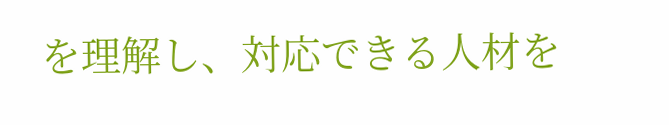を理解し、対応できる人材を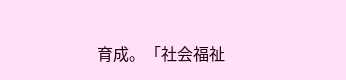育成。「社会福祉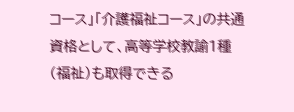コース」「介護福祉コース」の共通資格として、高等学校教諭1種(福祉)も取得できる